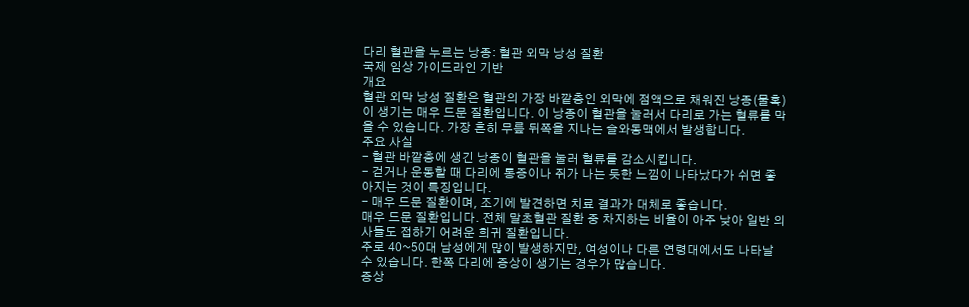다리 혈관을 누르는 낭종: 혈관 외막 낭성 질환
국제 임상 가이드라인 기반
개요
혈관 외막 낭성 질환은 혈관의 가장 바깥층인 외막에 점액으로 채워진 낭종(물혹)이 생기는 매우 드문 질환입니다. 이 낭종이 혈관을 눌러서 다리로 가는 혈류를 막을 수 있습니다. 가장 흔히 무릎 뒤쪽을 지나는 슬와동맥에서 발생합니다.
주요 사실
- 혈관 바깥층에 생긴 낭종이 혈관을 눌러 혈류를 감소시킵니다.
- 걷거나 운동할 때 다리에 통증이나 쥐가 나는 듯한 느낌이 나타났다가 쉬면 좋아지는 것이 특징입니다.
- 매우 드문 질환이며, 조기에 발견하면 치료 결과가 대체로 좋습니다.
매우 드문 질환입니다. 전체 말초혈관 질환 중 차지하는 비율이 아주 낮아 일반 의사들도 접하기 어려운 희귀 질환입니다.
주로 40~50대 남성에게 많이 발생하지만, 여성이나 다른 연령대에서도 나타날 수 있습니다. 한쪽 다리에 증상이 생기는 경우가 많습니다.
증상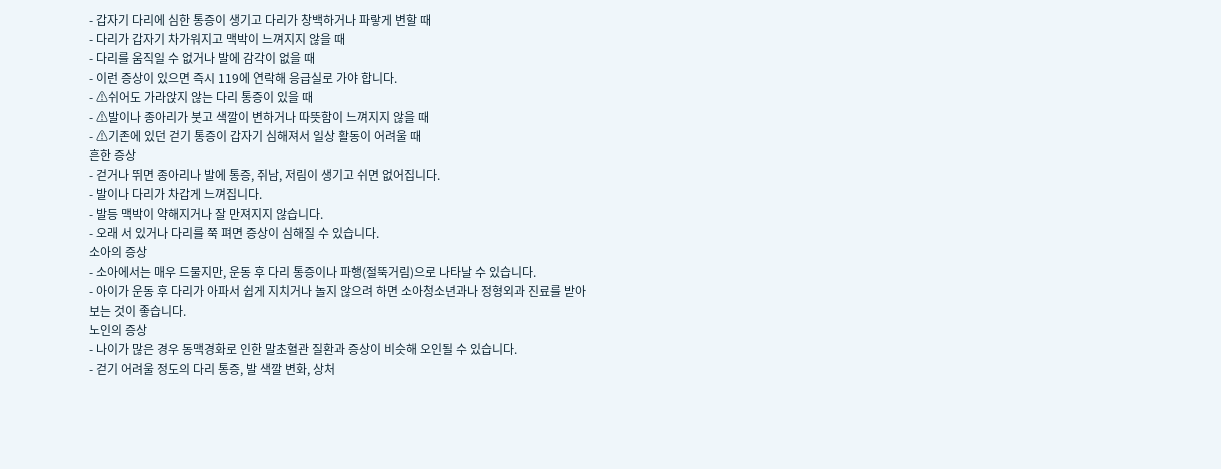- 갑자기 다리에 심한 통증이 생기고 다리가 창백하거나 파랗게 변할 때
- 다리가 갑자기 차가워지고 맥박이 느껴지지 않을 때
- 다리를 움직일 수 없거나 발에 감각이 없을 때
- 이런 증상이 있으면 즉시 119에 연락해 응급실로 가야 합니다.
- ⚠쉬어도 가라앉지 않는 다리 통증이 있을 때
- ⚠발이나 종아리가 붓고 색깔이 변하거나 따뜻함이 느껴지지 않을 때
- ⚠기존에 있던 걷기 통증이 갑자기 심해져서 일상 활동이 어려울 때
흔한 증상
- 걷거나 뛰면 종아리나 발에 통증, 쥐남, 저림이 생기고 쉬면 없어집니다.
- 발이나 다리가 차갑게 느껴집니다.
- 발등 맥박이 약해지거나 잘 만져지지 않습니다.
- 오래 서 있거나 다리를 쭉 펴면 증상이 심해질 수 있습니다.
소아의 증상
- 소아에서는 매우 드물지만, 운동 후 다리 통증이나 파행(절뚝거림)으로 나타날 수 있습니다.
- 아이가 운동 후 다리가 아파서 쉽게 지치거나 놀지 않으려 하면 소아청소년과나 정형외과 진료를 받아보는 것이 좋습니다.
노인의 증상
- 나이가 많은 경우 동맥경화로 인한 말초혈관 질환과 증상이 비슷해 오인될 수 있습니다.
- 걷기 어려울 정도의 다리 통증, 발 색깔 변화, 상처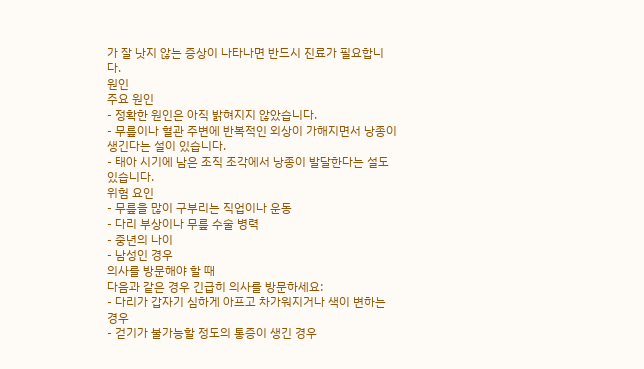가 잘 낫지 않는 증상이 나타나면 반드시 진료가 필요합니다.
원인
주요 원인
- 정확한 원인은 아직 밝혀지지 않았습니다.
- 무릎이나 혈관 주변에 반복적인 외상이 가해지면서 낭종이 생긴다는 설이 있습니다.
- 태아 시기에 남은 조직 조각에서 낭종이 발달한다는 설도 있습니다.
위험 요인
- 무릎을 많이 구부리는 직업이나 운동
- 다리 부상이나 무릎 수술 병력
- 중년의 나이
- 남성인 경우
의사를 방문해야 할 때
다음과 같은 경우 긴급히 의사를 방문하세요:
- 다리가 갑자기 심하게 아프고 차가워지거나 색이 변하는 경우
- 걷기가 불가능할 정도의 통증이 생긴 경우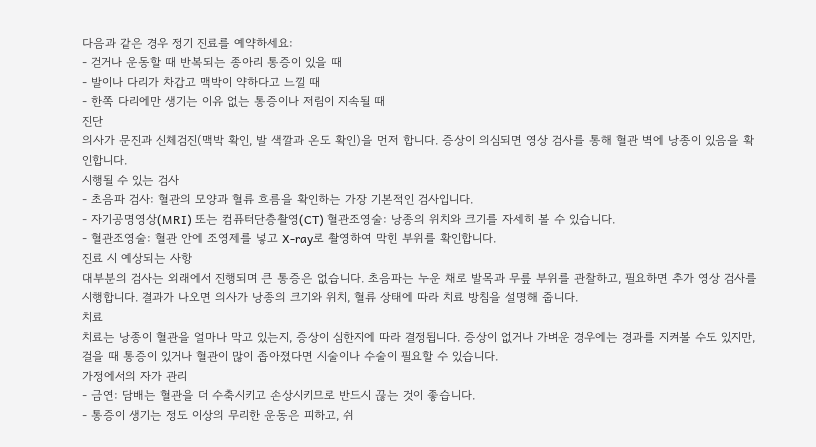다음과 같은 경우 정기 진료를 예약하세요:
- 걷거나 운동할 때 반복되는 종아리 통증이 있을 때
- 발이나 다리가 차갑고 맥박이 약하다고 느낄 때
- 한쪽 다리에만 생기는 이유 없는 통증이나 저림이 지속될 때
진단
의사가 문진과 신체검진(맥박 확인, 발 색깔과 온도 확인)을 먼저 합니다. 증상이 의심되면 영상 검사를 통해 혈관 벽에 낭종이 있음을 확인합니다.
시행될 수 있는 검사
- 초음파 검사: 혈관의 모양과 혈류 흐름을 확인하는 가장 기본적인 검사입니다.
- 자기공명영상(MRI) 또는 컴퓨터단층촬영(CT) 혈관조영술: 낭종의 위치와 크기를 자세히 볼 수 있습니다.
- 혈관조영술: 혈관 안에 조영제를 넣고 X-ray로 촬영하여 막힌 부위를 확인합니다.
진료 시 예상되는 사항
대부분의 검사는 외래에서 진행되며 큰 통증은 없습니다. 초음파는 누운 채로 발목과 무릎 부위를 관찰하고, 필요하면 추가 영상 검사를 시행합니다. 결과가 나오면 의사가 낭종의 크기와 위치, 혈류 상태에 따라 치료 방침을 설명해 줍니다.
치료
치료는 낭종이 혈관을 얼마나 막고 있는지, 증상이 심한지에 따라 결정됩니다. 증상이 없거나 가벼운 경우에는 경과를 지켜볼 수도 있지만, 걸을 때 통증이 있거나 혈관이 많이 좁아졌다면 시술이나 수술이 필요할 수 있습니다.
가정에서의 자가 관리
- 금연: 담배는 혈관을 더 수축시키고 손상시키므로 반드시 끊는 것이 좋습니다.
- 통증이 생기는 정도 이상의 무리한 운동은 피하고, 쉬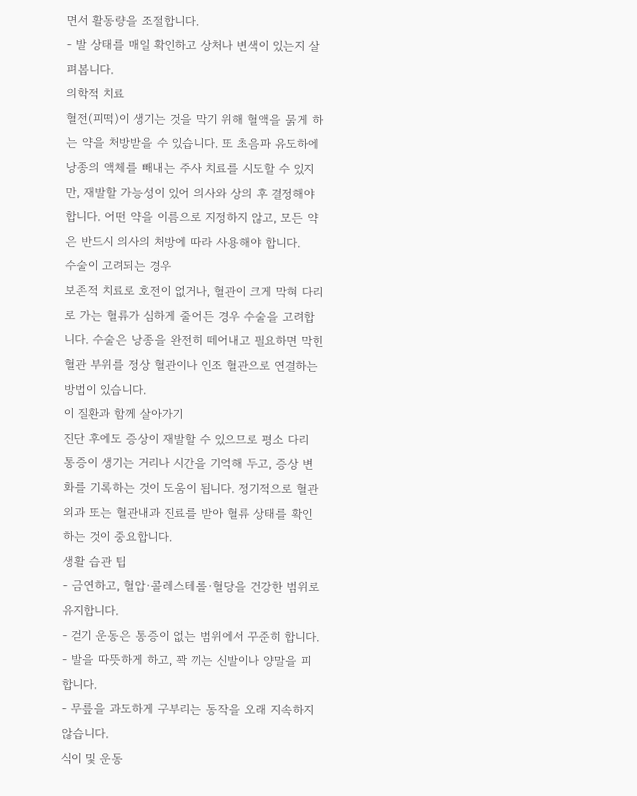면서 활동량을 조절합니다.
- 발 상태를 매일 확인하고 상처나 변색이 있는지 살펴봅니다.
의학적 치료
혈전(피떡)이 생기는 것을 막기 위해 혈액을 묽게 하는 약을 처방받을 수 있습니다. 또 초음파 유도하에 낭종의 액체를 빼내는 주사 치료를 시도할 수 있지만, 재발할 가능성이 있어 의사와 상의 후 결정해야 합니다. 어떤 약을 이름으로 지정하지 않고, 모든 약은 반드시 의사의 처방에 따라 사용해야 합니다.
수술이 고려되는 경우
보존적 치료로 호전이 없거나, 혈관이 크게 막혀 다리로 가는 혈류가 심하게 줄어든 경우 수술을 고려합니다. 수술은 낭종을 완전히 떼어내고 필요하면 막힌 혈관 부위를 정상 혈관이나 인조 혈관으로 연결하는 방법이 있습니다.
이 질환과 함께 살아가기
진단 후에도 증상이 재발할 수 있으므로 평소 다리 통증이 생기는 거리나 시간을 기억해 두고, 증상 변화를 기록하는 것이 도움이 됩니다. 정기적으로 혈관외과 또는 혈관내과 진료를 받아 혈류 상태를 확인하는 것이 중요합니다.
생활 습관 팁
- 금연하고, 혈압·콜레스테롤·혈당을 건강한 범위로 유지합니다.
- 걷기 운동은 통증이 없는 범위에서 꾸준히 합니다.
- 발을 따뜻하게 하고, 꽉 끼는 신발이나 양말을 피합니다.
- 무릎을 과도하게 구부리는 동작을 오래 지속하지 않습니다.
식이 및 운동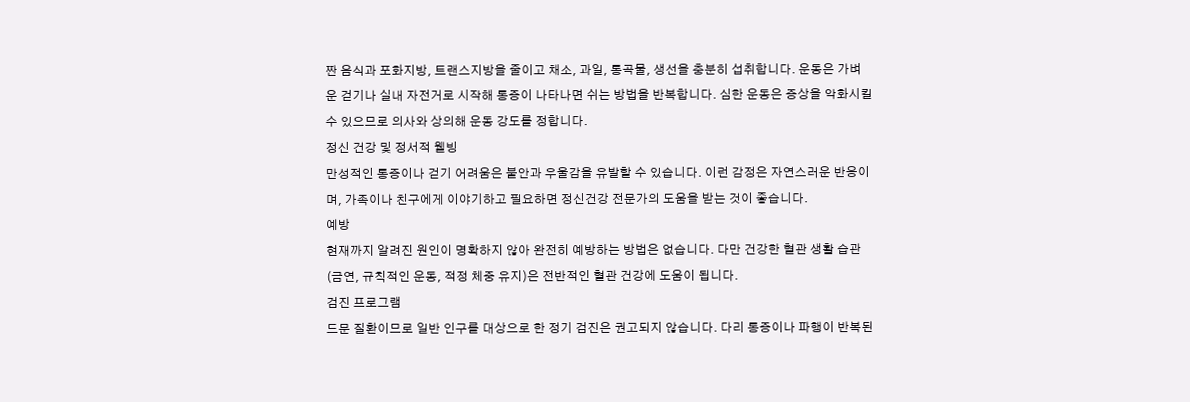짠 음식과 포화지방, 트랜스지방을 줄이고 채소, 과일, 통곡물, 생선을 충분히 섭취합니다. 운동은 가벼운 걷기나 실내 자전거로 시작해 통증이 나타나면 쉬는 방법을 반복합니다. 심한 운동은 증상을 악화시킬 수 있으므로 의사와 상의해 운동 강도를 정합니다.
정신 건강 및 정서적 웰빙
만성적인 통증이나 걷기 어려움은 불안과 우울감을 유발할 수 있습니다. 이런 감정은 자연스러운 반응이며, 가족이나 친구에게 이야기하고 필요하면 정신건강 전문가의 도움을 받는 것이 좋습니다.
예방
현재까지 알려진 원인이 명확하지 않아 완전히 예방하는 방법은 없습니다. 다만 건강한 혈관 생활 습관(금연, 규칙적인 운동, 적정 체중 유지)은 전반적인 혈관 건강에 도움이 됩니다.
검진 프로그램
드문 질환이므로 일반 인구를 대상으로 한 정기 검진은 권고되지 않습니다. 다리 통증이나 파행이 반복된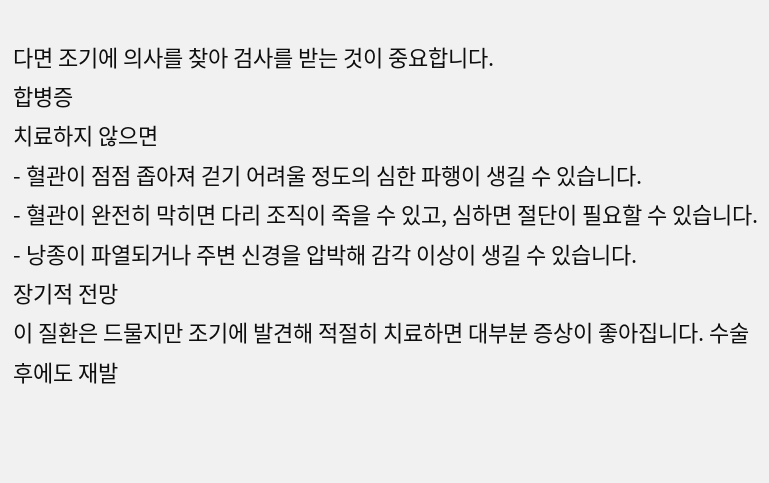다면 조기에 의사를 찾아 검사를 받는 것이 중요합니다.
합병증
치료하지 않으면
- 혈관이 점점 좁아져 걷기 어려울 정도의 심한 파행이 생길 수 있습니다.
- 혈관이 완전히 막히면 다리 조직이 죽을 수 있고, 심하면 절단이 필요할 수 있습니다.
- 낭종이 파열되거나 주변 신경을 압박해 감각 이상이 생길 수 있습니다.
장기적 전망
이 질환은 드물지만 조기에 발견해 적절히 치료하면 대부분 증상이 좋아집니다. 수술 후에도 재발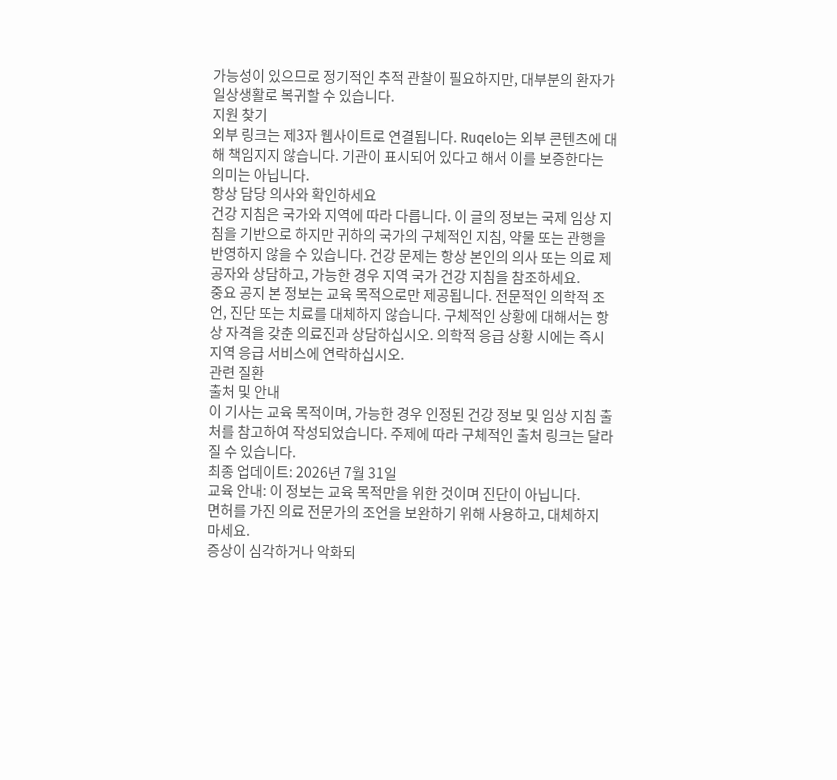가능성이 있으므로 정기적인 추적 관찰이 필요하지만, 대부분의 환자가 일상생활로 복귀할 수 있습니다.
지원 찾기
외부 링크는 제3자 웹사이트로 연결됩니다. Ruqelo는 외부 콘텐츠에 대해 책임지지 않습니다. 기관이 표시되어 있다고 해서 이를 보증한다는 의미는 아닙니다.
항상 담당 의사와 확인하세요
건강 지침은 국가와 지역에 따라 다릅니다. 이 글의 정보는 국제 임상 지침을 기반으로 하지만 귀하의 국가의 구체적인 지침, 약물 또는 관행을 반영하지 않을 수 있습니다. 건강 문제는 항상 본인의 의사 또는 의료 제공자와 상담하고, 가능한 경우 지역 국가 건강 지침을 참조하세요.
중요 공지 본 정보는 교육 목적으로만 제공됩니다. 전문적인 의학적 조언, 진단 또는 치료를 대체하지 않습니다. 구체적인 상황에 대해서는 항상 자격을 갖춘 의료진과 상담하십시오. 의학적 응급 상황 시에는 즉시 지역 응급 서비스에 연락하십시오.
관련 질환
출처 및 안내
이 기사는 교육 목적이며, 가능한 경우 인정된 건강 정보 및 임상 지침 출처를 참고하여 작성되었습니다. 주제에 따라 구체적인 출처 링크는 달라질 수 있습니다.
최종 업데이트: 2026년 7월 31일
교육 안내: 이 정보는 교육 목적만을 위한 것이며 진단이 아닙니다.
면허를 가진 의료 전문가의 조언을 보완하기 위해 사용하고, 대체하지 마세요.
증상이 심각하거나 악화되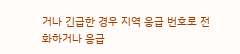거나 긴급한 경우 지역 응급 번호로 전화하거나 응급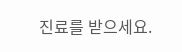진료를 받으세요.